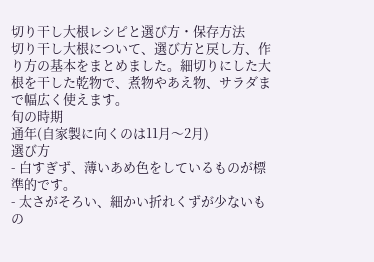切り干し大根レシピと選び方・保存方法
切り干し大根について、選び方と戻し方、作り方の基本をまとめました。細切りにした大根を干した乾物で、煮物やあえ物、サラダまで幅広く使えます。
旬の時期
通年(自家製に向くのは11月〜2月)
選び方
- 白すぎず、薄いあめ色をしているものが標準的です。
- 太さがそろい、細かい折れくずが少ないもの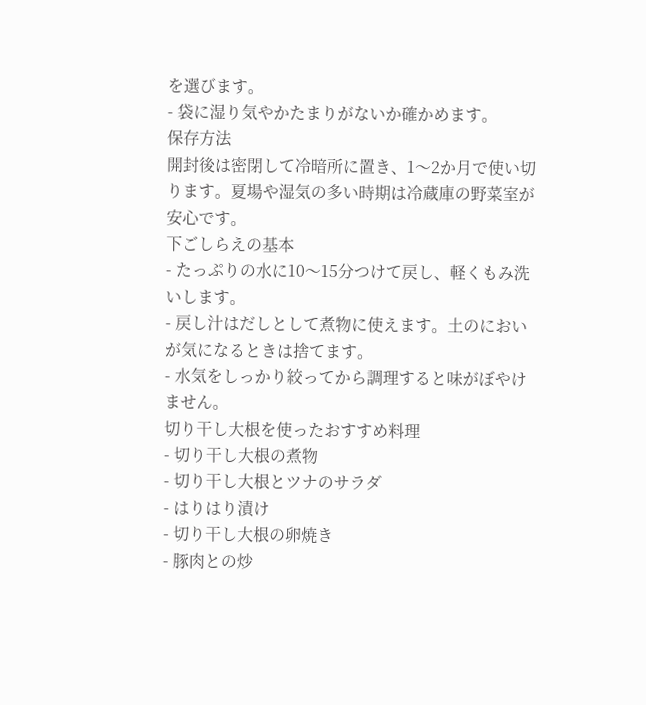を選びます。
- 袋に湿り気やかたまりがないか確かめます。
保存方法
開封後は密閉して冷暗所に置き、1〜2か月で使い切ります。夏場や湿気の多い時期は冷蔵庫の野菜室が安心です。
下ごしらえの基本
- たっぷりの水に10〜15分つけて戻し、軽くもみ洗いします。
- 戻し汁はだしとして煮物に使えます。土のにおいが気になるときは捨てます。
- 水気をしっかり絞ってから調理すると味がぼやけません。
切り干し大根を使ったおすすめ料理
- 切り干し大根の煮物
- 切り干し大根とツナのサラダ
- はりはり漬け
- 切り干し大根の卵焼き
- 豚肉との炒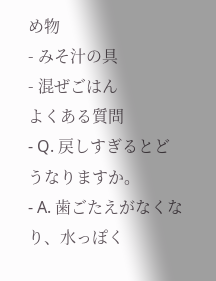め物
- みそ汁の具
- 混ぜごはん
よくある質問
- Q. 戻しすぎるとどうなりますか。
- A. 歯ごたえがなくなり、水っぽく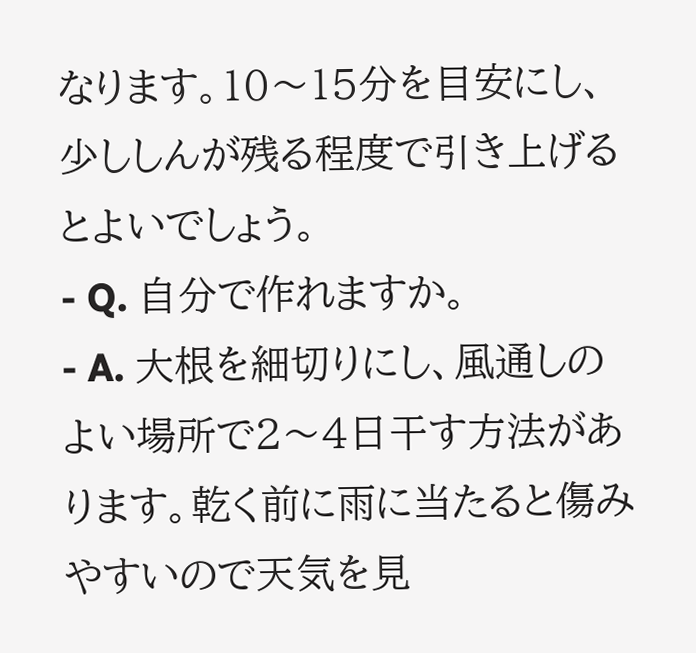なります。10〜15分を目安にし、少ししんが残る程度で引き上げるとよいでしょう。
- Q. 自分で作れますか。
- A. 大根を細切りにし、風通しのよい場所で2〜4日干す方法があります。乾く前に雨に当たると傷みやすいので天気を見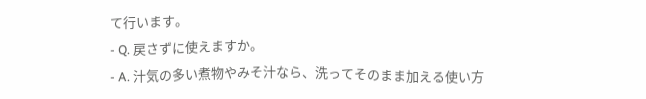て行います。
- Q. 戻さずに使えますか。
- A. 汁気の多い煮物やみそ汁なら、洗ってそのまま加える使い方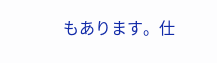もあります。仕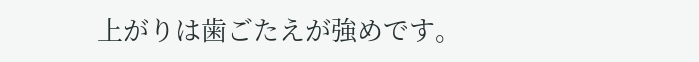上がりは歯ごたえが強めです。